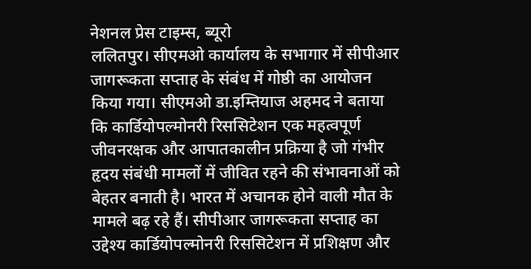नेशनल प्रेस टाइम्स, ब्यूरो
ललितपुर। सीएमओ कार्यालय के सभागार में सीपीआर जागरूकता सप्ताह के संबंध में गोष्ठी का आयोजन किया गया। सीएमओ डा.इम्तियाज अहमद ने बताया कि कार्डियोपल्मोनरी रिससिटेशन एक महत्वपूर्ण जीवनरक्षक और आपातकालीन प्रक्रिया है जो गंभीर हृदय संबंधी मामलों में जीवित रहने की संभावनाओं को बेहतर बनाती है। भारत में अचानक होने वाली मौत के मामले बढ़ रहे हैं। सीपीआर जागरूकता सप्ताह का उद्देश्य कार्डियोपल्मोनरी रिससिटेशन में प्रशिक्षण और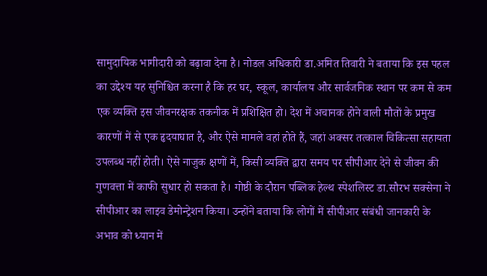सामुदायिक भागीदारी को बढ़ावा देना है। नोडल अधिकारी डा.अमित तिवारी ने बताया कि इस पहल का उद्देश्य यह सुनिश्चित करना है कि हर घर, स्कूल, कार्यालय और सार्वजनिक स्थान पर कम से कम एक व्यक्ति इस जीवनरक्षक तकनीक में प्रशिक्षित हो। देश में अचानक होने वाली मौतों के प्रमुख कारणों में से एक हृदयाघात है, और ऐसे मामले वहां होते हैं, जहां अक्सर तत्काल चिकित्सा सहायता उपलब्ध नहीं होती। ऐसे नाजुक क्षणों में, किसी व्यक्ति द्वारा समय पर सीपीआर देने से जीवन की गुणवत्ता में काफी सुधार हो सकता है। गोष्ठी के दौरान पब्लिक हेल्थ स्पेशलिस्ट डा.सौरभ सक्सेना ने सीपीआर का लाइव डेमोन्ट्रेशन किया। उन्होंने बताया कि लोगों में सीपीआर संबंधी जानकारी के अभाव को ध्यान में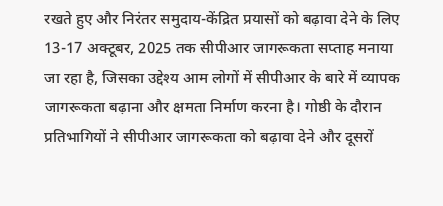रखते हुए और निरंतर समुदाय-केंद्रित प्रयासों को बढ़ावा देने के लिए 13-17 अक्टूबर, 2025 तक सीपीआर जागरूकता सप्ताह मनाया जा रहा है, जिसका उद्देश्य आम लोगों में सीपीआर के बारे में व्यापक जागरूकता बढ़ाना और क्षमता निर्माण करना है। गोष्ठी के दौरान प्रतिभागियों ने सीपीआर जागरूकता को बढ़ावा देने और दूसरों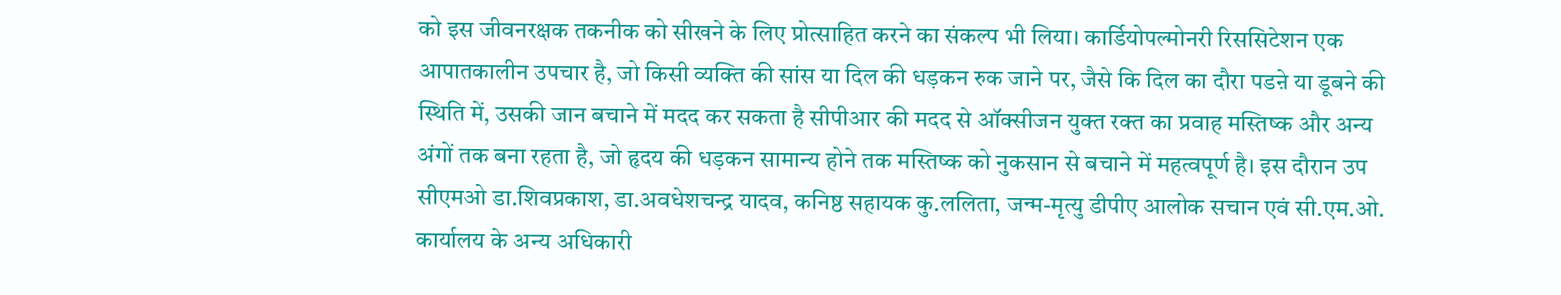को इस जीवनरक्षक तकनीक को सीखने के लिए प्रोत्साहित करने का संकल्प भी लिया। कार्डियोपल्मोनरी रिससिटेशन एक आपातकालीन उपचार है, जो किसी व्यक्ति की सांस या दिल की धड़कन रुक जाने पर, जैसे कि दिल का दौरा पडऩे या डूबने की स्थिति में, उसकी जान बचाने में मदद कर सकता है सीपीआर की मदद से ऑक्सीजन युक्त रक्त का प्रवाह मस्तिष्क और अन्य अंगों तक बना रहता है, जो हृदय की धड़कन सामान्य होने तक मस्तिष्क को नुकसान से बचाने में महत्वपूर्ण है। इस दौरान उप सीएमओ डा.शिवप्रकाश, डा.अवधेशचन्द्र यादव, कनिष्ठ सहायक कु.ललिता, जन्म-मृत्यु डीपीए आलोक सचान एवं सी.एम.ओ. कार्यालय के अन्य अधिकारी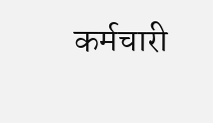कर्मचारी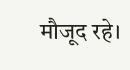मौजूद रहे।